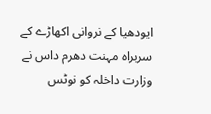ایودھیا کے نروانی اکھاڑے کے سربراہ مہنت دھرم داس نے وزارت داخلہ کو نوٹس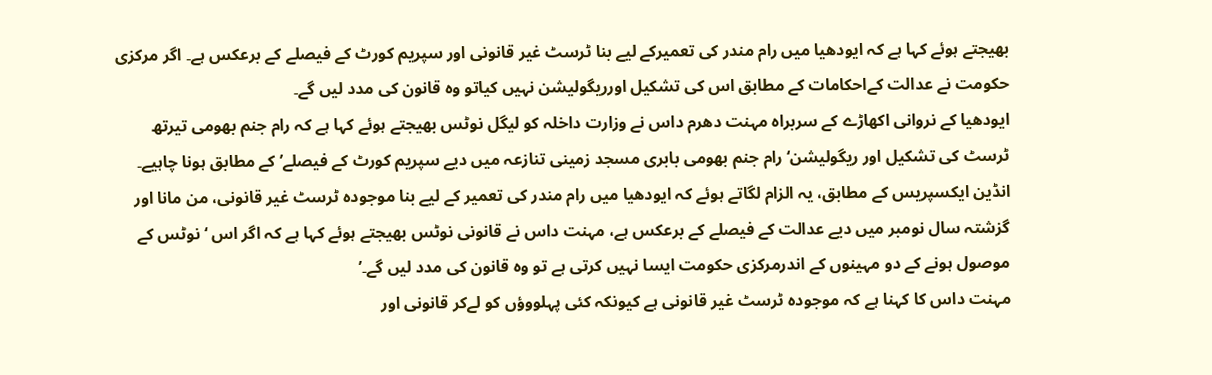بھیجتے ہوئے کہا ہے کہ ایودھیا میں رام مندر کی تعمیرکے لیے بنا ٹرسٹ غیر قانونی اور سپریم کورٹ کے فیصلے کے برعکس ہے۔ اگر مرکزی حکومت نے عدالت کےاحکامات کے مطابق اس کی تشکیل اورریگولیشن نہیں کیاتو وہ قانون کی مدد لیں گے۔
ایودھیا کے نروانی اکھاڑے کے سربراہ مہنت دھرم داس نے وزارت داخلہ کو لیگل نوٹس بھیجتے ہوئے کہا ہے کہ رام جنم بھومی تیرتھ ٹرسٹ کی تشکیل اور ریگولیشن‘رام جنم بھومی بابری مسجد زمینی تنازعہ میں دیے سپریم کورٹ کے فیصلے’ کے مطابق ہونا چاہیے۔
انڈین ایکسپریس کے مطابق، یہ الزام لگاتے ہوئے کہ ایودھیا میں رام مندر کی تعمیر کے لیے بنا موجودہ ٹرسٹ غیر قانونی، من مانا اور گزشتہ سال نومبر میں دیے عدالت کے فیصلے کے برعکس ہے، مہنت داس نے قانونی نوٹس بھیجتے ہوئے کہا ہے کہ اگر اس ‘نوٹس کے موصول ہونے کے دو مہینوں کے اندرمرکزی حکومت ایسا نہیں کرتی ہے تو وہ قانون کی مدد لیں گے۔’
مہنت داس کا کہنا ہے کہ موجودہ ٹرسٹ غیر قانونی ہے کیونکہ کئی پہلووؤں کو لےکر قانونی اور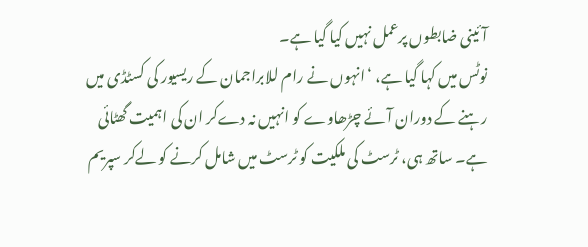آئینی ضابطوں پرعمل نہیں کیا گیا ہے۔
نوٹس میں کہا گیا ہے، ‘انہوں نے رام للابراجمان کے ریسیور کی کسٹڈی میں رہنے کے دوران آئے چڑھاوے کو انہیں نہ دےکر ان کی اہمیت گھٹائی ہے۔ ساتھ ہی، ٹرسٹ کی ملکیت کو ٹرسٹ میں شامل کرنے کو لےکر سپریم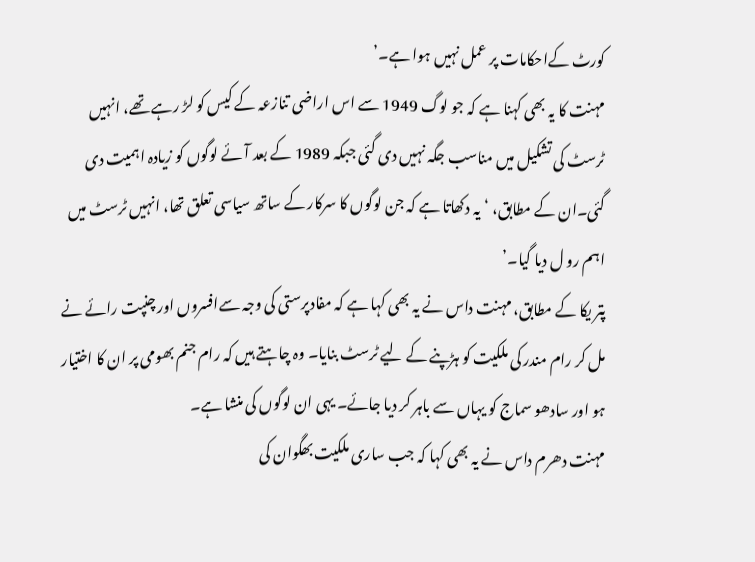کورٹ کےاحکامات پر عمل نہیں ہوا ہے۔’
مہنت کا یہ بھی کہنا ہے کہ جو لوگ 1949 سے اس اراضی تنازعہ کے کیس کو لڑ رہے تھے، انہیں ٹرسٹ کی تشکیل میں مناسب جگہ نہیں دی گئی جبکہ 1989 کے بعد آئے لوگوں کو زیادہ اہمیت دی گئی۔ان کے مطابق، ‘یہ دکھاتا ہے کہ جن لوگوں کا سرکار کے ساتھ سیاسی تعلق تھا، انہیں ٹرسٹ میں اہم رو ل دیا گیا۔’
پتر یکا کے مطابق، مہنت داس نے یہ بھی کہا ہے کہ مفادپرستی کی وجہ سےافسروں اور چنپت رائے نے مل کر رام مندر کی ملکیت کو ہڑپنے کے لیے ٹرسٹ بنایا۔ وہ چاہتے ہیں کہ رام جنم بھومی پر ان کا اختیار ہو اور سادھو سماج کو یہاں سے باہر کر دیا جائے۔ یہی ان لوگوں کی منشا ہے۔
مہنت دھرم داس نے یہ بھی کہا کہ جب ساری ملکیت بھگوان کی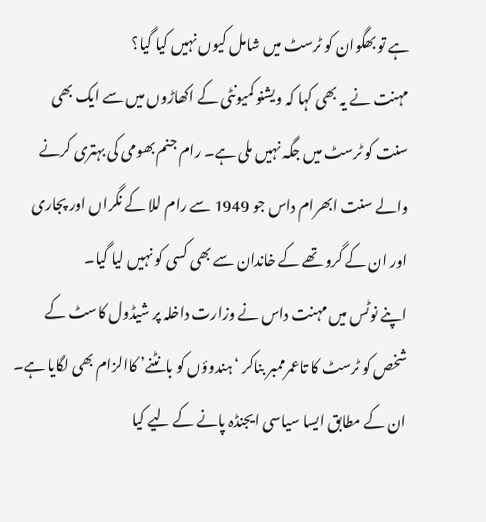ہے تو بھگوان کو ٹرسٹ میں شامل کیوں نہیں کیا گیا؟
مہنت نے یہ بھی کہا کہ ویشنو کمیونٹی کے اکھاڑوں میں سے ایک بھی سنت کو ٹرسٹ میں جگہ نہیں ملی ہے۔ رام جنم بھومی کی بہتری کرنے والے سنت ابھرام داس جو 1949 سے رام للا کے نگراں اور پجاری اور ان کے گرو تھے کے خاندان سے بھی کسی کو نہیں لیا گیا۔
اپنے نوٹس میں مہنت داس نے وزارت داخلہ پر شیڈول کاسٹ کے شخص کو ٹرسٹ کا تاعمرممبر بناکر ‘ہندوؤں کو بانٹنے’ کاالزام بھی لگایا ہے۔ ان کے مطابق ایسا سیاسی ایجنڈہ پانے کے لیے کیا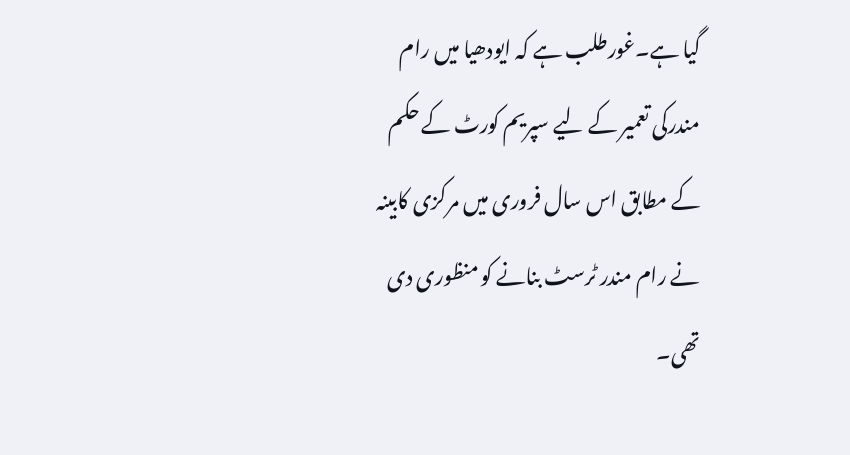گیا ہے۔غورطلب ہے کہ ایودھیا میں رام مندرکی تعمیر کے لیے سپریم کورٹ کے حکم کے مطابق اس سال فروری میں مرکزی کابینہ نے رام مندر ٹرسٹ بنانے کو منظوری دی تھی۔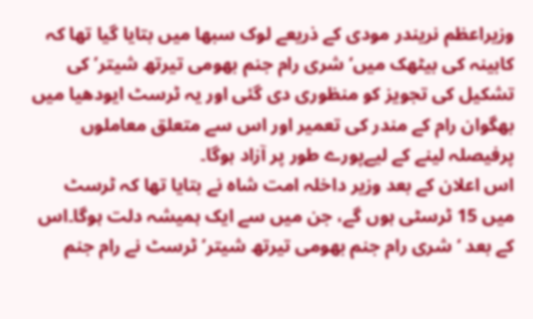وزیراعظم نریندر مودی کے ذریعے لوک سبھا میں بتایا گیا تھا کہ کابینہ کی بیٹھک میں‘شری رام جنم بھومی تیرتھ شیتر’ کی تشکیل کی تجویز کو منظوری دی گئی اور یہ ٹرسٹ ایودھیا میں بھگوان رام کے مندر کی تعمیر اور اس سے متعلق معاملوں پرفیصلہ لینے کے لیےپورے طور پر آزاد ہوگا۔
اس اعلان کے بعد وزیر داخلہ امت شاہ نے بتایا تھا کہ ٹرسٹ میں 15 ٹرسٹی ہوں گے، جن میں سے ایک ہمیشہ دلت ہوگا۔اس کے بعد ‘شری رام جنم بھومی تیرتھ شیتر’ ٹرسٹ نے رام جنم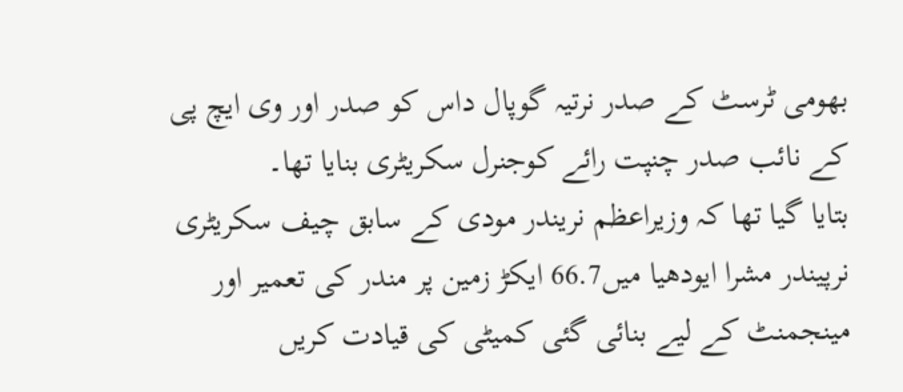بھومی ٹرسٹ کے صدر نرتیہ گوپال داس کو صدر اور وی ایچ پی کے نائب صدر چنپت رائے کوجنرل سکریٹری بنایا تھا۔
بتایا گیا تھا کہ وزیراعظم نریندر مودی کے سابق چیف سکریٹری نرپیندر مشرا ایودھیا میں66.7 ایکڑ زمین پر مندر کی تعمیر اور مینجمنٹ کے لیے بنائی گئی کمیٹی کی قیادت کریں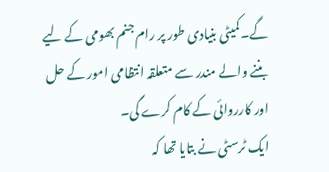گے۔کمیٹی بنیادی طور پر رام جنم بھومی کے لیے بننے والے مندر سے متعلقہ انتظامی امور کے حل اور کارروائی کے کام کرے گی۔
ایک ٹرسٹی نے بتایا تھا کہ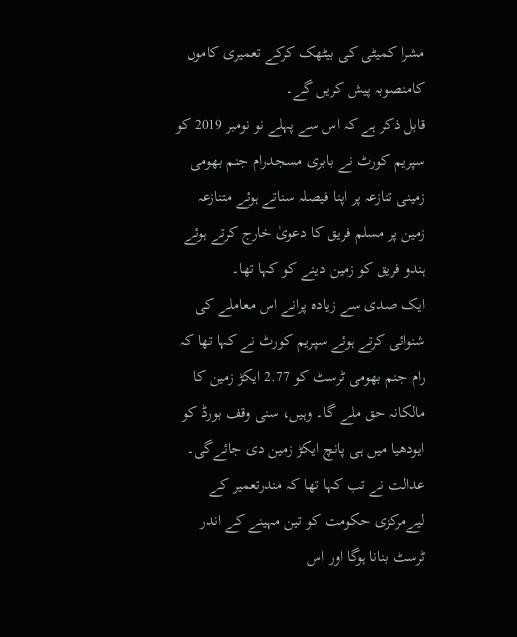مشرا کمیٹی کی بیٹھک کرکے تعمیری کاموں کامنصوبہ پیش کریں گے۔
قابل ذکر ہے کہ اس سے پہلے نو نومبر 2019 کو سپریم کورٹ نے بابری مسجدرام جنم بھومی زمینی تنازعہ پر اپنا فیصلہ سناتے ہوئے متنازعہ زمین پر مسلم فریق کا دعویٰ خارج کرتے ہوئے ہندو فریق کو زمین دینے کو کہا تھا۔
ایک صدی سے زیادہ پرانے اس معاملے کی شنوائی کرتے ہوئے سپریم کورٹ نے کہا تھا کہ رام جنم بھومی ٹرسٹ کو 2.77 ایکڑ زمین کا مالکانہ حق ملے گا۔ وہیں، سنی وقف بورڈ کو ایودھیا میں ہی پانچ ایکڑ زمین دی جائےگی۔
عدالت نے تب کہا تھا کہ مندرتعمیر کے لیےمرکزی حکومت کو تین مہینے کے اندر ٹرسٹ بنانا ہوگا اور اس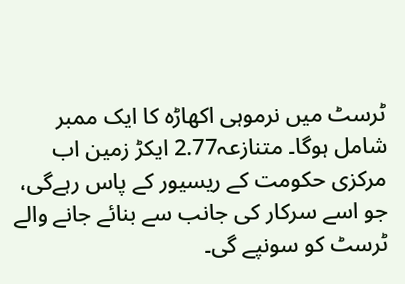ٹرسٹ میں نرموہی اکھاڑہ کا ایک ممبر شامل ہوگا۔ متنازعہ2.77 ایکڑ زمین اب مرکزی حکومت کے ریسیور کے پاس رہےگی، جو اسے سرکار کی جانب سے بنائے جانے والے ٹرسٹ کو سونپے گی۔